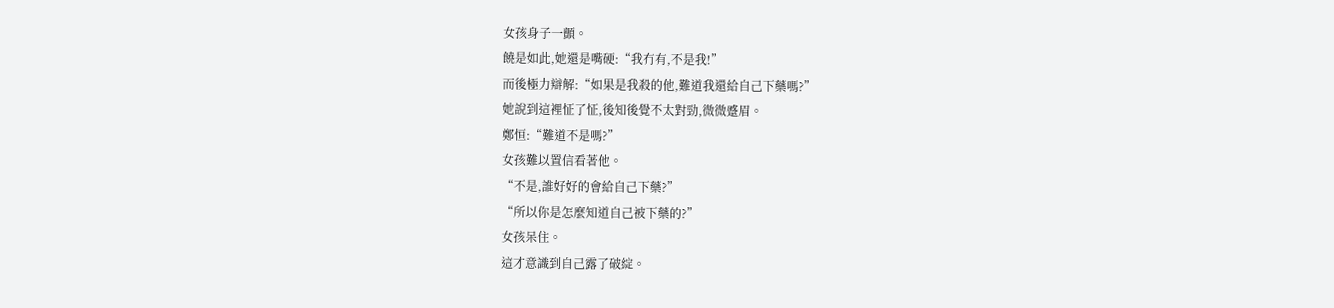女孩身子一顫。
饒是如此,她還是嘴硬:“我冇有,不是我!”
而後極力辯解:“如果是我殺的他,難道我還給自己下藥嗎?”
她說到這裡怔了怔,後知後覺不太對勁,微微蹙眉。
鄭恒:“難道不是嗎?”
女孩難以置信看著他。
“不是,誰好好的會給自己下藥?”
“所以你是怎麼知道自己被下藥的?”
女孩呆住。
這才意識到自己露了破綻。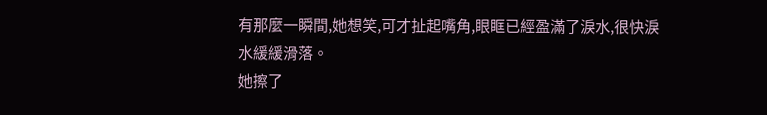有那麼一瞬間,她想笑,可才扯起嘴角,眼眶已經盈滿了淚水,很快淚水緩緩滑落。
她擦了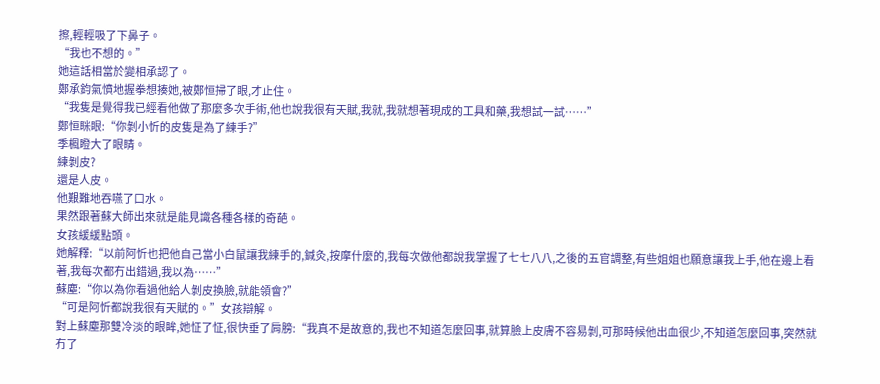擦,輕輕吸了下鼻子。
“我也不想的。”
她這話相當於變相承認了。
鄭承鈞氣憤地握拳想揍她,被鄭恒掃了眼,才止住。
“我隻是覺得我已經看他做了那麼多次手術,他也說我很有天賦,我就,我就想著現成的工具和藥,我想試一試……”
鄭恒眯眼:“你剝小忻的皮隻是為了練手?”
季楓瞪大了眼睛。
練剝皮?
還是人皮。
他艱難地吞嚥了口水。
果然跟著蘇大師出來就是能見識各種各樣的奇葩。
女孩緩緩點頭。
她解釋:“以前阿忻也把他自己當小白鼠讓我練手的,鍼灸,按摩什麼的,我每次做他都說我掌握了七七八八,之後的五官調整,有些姐姐也願意讓我上手,他在邊上看著,我每次都冇出錯過,我以為……”
蘇塵:“你以為你看過他給人剝皮換臉,就能領會?”
“可是阿忻都說我很有天賦的。”女孩辯解。
對上蘇塵那雙冷淡的眼眸,她怔了怔,很快垂了肩膀:“我真不是故意的,我也不知道怎麼回事,就算臉上皮膚不容易剝,可那時候他出血很少,不知道怎麼回事,突然就冇了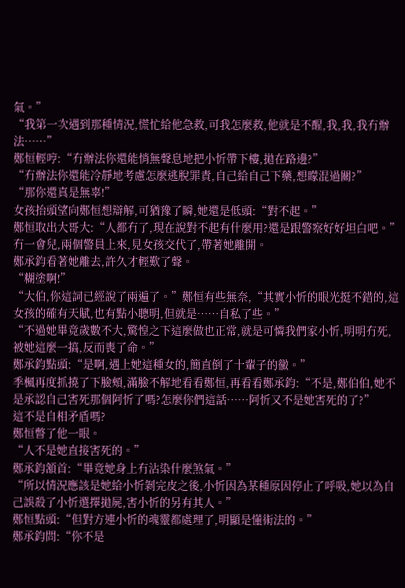氣。”
“我第一次遇到那種情況,慌忙給他急救,可我怎麼救,他就是不醒,我,我,我冇辦法……”
鄭恒輕哼:“冇辦法你還能悄無聲息地把小忻帶下樓,拋在路邊?”
“冇辦法你還能冷靜地考慮怎麼逃脫罪責,自己給自己下藥,想矇混過關?”
“那你還真是無辜!”
女孩抬頭望向鄭恒想辯解,可猶豫了瞬,她還是低頭:“對不起。”
鄭恒取出大哥大:“人都冇了,現在說對不起有什麼用?還是跟警察好好坦白吧。”
冇一會兒,兩個警員上來,見女孩交代了,帶著她離開。
鄭承鈞看著她離去,許久才輕歎了聲。
“糊塗啊!”
“大伯,你這詞已經說了兩遍了。”鄭恒有些無奈,“其實小忻的眼光挺不錯的,這女孩的確有天賦,也有點小聰明,但就是……自私了些。”
“不過她畢竟歲數不大,驚惶之下這麼做也正常,就是可憐我們家小忻,明明冇死,被她這麼一搞,反而喪了命。”
鄭承鈞點頭:“是啊,遇上她這種女的,簡直倒了十輩子的黴。”
季楓再度抓撓了下臉頰,滿臉不解地看看鄭恒,再看看鄭承鈞:“不是,鄭伯伯,她不是承認自己害死那個阿忻了嗎?怎麼你們這話……阿忻又不是她害死的了?”
這不是自相矛盾嗎?
鄭恒瞥了他一眼。
“人不是她直接害死的。”
鄭承鈞頷首:“畢竟她身上冇沾染什麼煞氣。”
“所以情況應該是她給小忻剝完皮之後,小忻因為某種原因停止了呼吸,她以為自己誤殺了小忻選擇拋屍,害小忻的另有其人。”
鄭恒點頭:“但對方連小忻的魂靈都處理了,明顯是懂術法的。”
鄭承鈞問:“你不是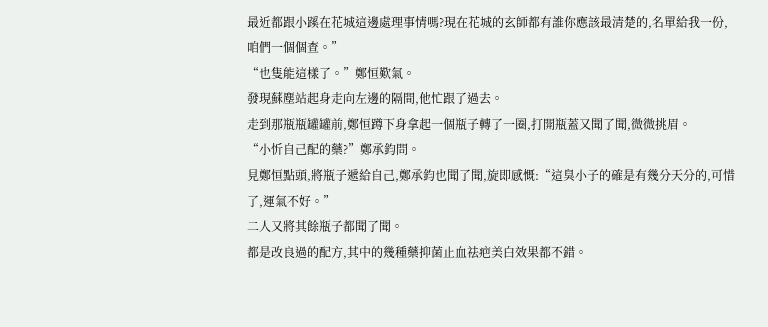最近都跟小蹊在花城這邊處理事情嗎?現在花城的玄師都有誰你應該最清楚的,名單給我一份,咱們一個個查。”
“也隻能這樣了。”鄭恒歎氣。
發現蘇塵站起身走向左邊的隔間,他忙跟了過去。
走到那瓶瓶罐罐前,鄭恒蹲下身拿起一個瓶子轉了一圈,打開瓶蓋又聞了聞,微微挑眉。
“小忻自己配的藥?”鄭承鈞問。
見鄭恒點頭,將瓶子遞給自己,鄭承鈞也聞了聞,旋即感慨:“這臭小子的確是有幾分天分的,可惜了,運氣不好。”
二人又將其餘瓶子都聞了聞。
都是改良過的配方,其中的幾種藥抑菌止血祛疤美白效果都不錯。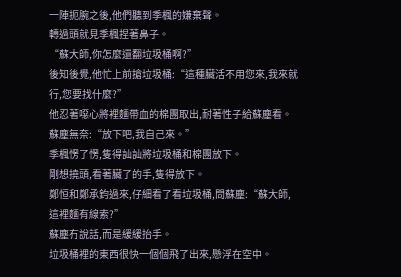一陣扼腕之後,他們聽到季楓的嫌棄聲。
轉過頭就見季楓捏著鼻子。
“蘇大師,你怎麼還翻垃圾桶啊?”
後知後覺,他忙上前搶垃圾桶:“這種臟活不用您來,我來就行,您要找什麼?”
他忍著噁心將裡麵帶血的棉團取出,耐著性子給蘇塵看。
蘇塵無奈:“放下吧,我自己來。”
季楓愣了愣,隻得訕訕將垃圾桶和棉團放下。
剛想撓頭,看著臟了的手,隻得放下。
鄭恒和鄭承鈞過來,仔細看了看垃圾桶,問蘇塵:“蘇大師,這裡麵有線索?”
蘇塵冇說話,而是緩緩抬手。
垃圾桶裡的東西很快一個個飛了出來,懸浮在空中。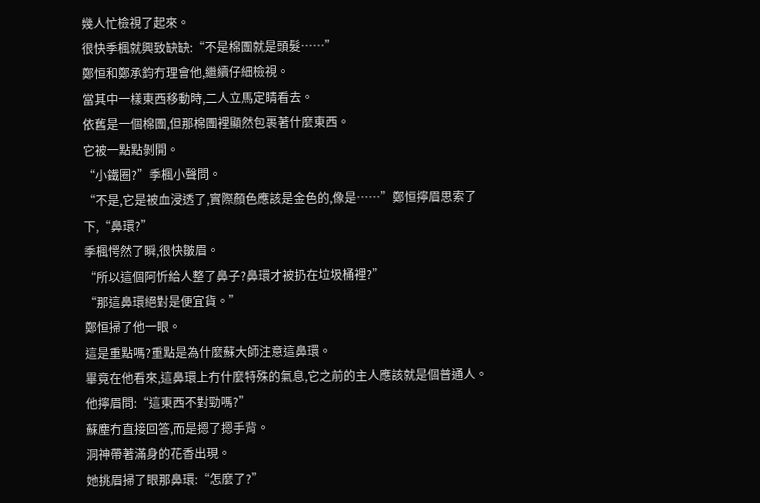幾人忙檢視了起來。
很快季楓就興致缺缺:“不是棉團就是頭髮……”
鄭恒和鄭承鈞冇理會他,繼續仔細檢視。
當其中一樣東西移動時,二人立馬定睛看去。
依舊是一個棉團,但那棉團裡顯然包裹著什麼東西。
它被一點點剝開。
“小鐵圈?”季楓小聲問。
“不是,它是被血浸透了,實際顏色應該是金色的,像是……”鄭恒擰眉思索了下,“鼻環?”
季楓愕然了瞬,很快皺眉。
“所以這個阿忻給人整了鼻子?鼻環才被扔在垃圾桶裡?”
“那這鼻環絕對是便宜貨。”
鄭恒掃了他一眼。
這是重點嗎?重點是為什麼蘇大師注意這鼻環。
畢竟在他看來,這鼻環上冇什麼特殊的氣息,它之前的主人應該就是個普通人。
他擰眉問:“這東西不對勁嗎?”
蘇塵冇直接回答,而是摁了摁手背。
洞神帶著滿身的花香出現。
她挑眉掃了眼那鼻環:“怎麼了?”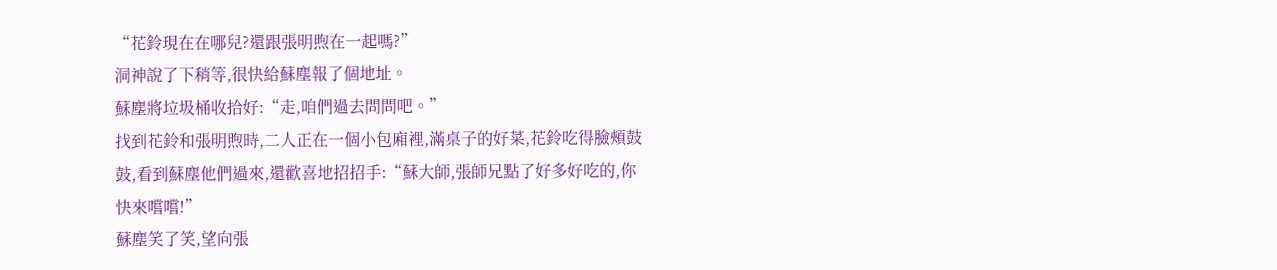“花鈴現在在哪兒?還跟張明煦在一起嗎?”
洞神說了下稍等,很快給蘇塵報了個地址。
蘇塵將垃圾桶收拾好:“走,咱們過去問問吧。”
找到花鈴和張明煦時,二人正在一個小包廂裡,滿桌子的好菜,花鈴吃得臉頰鼓鼓,看到蘇塵他們過來,還歡喜地招招手:“蘇大師,張師兄點了好多好吃的,你快來嚐嚐!”
蘇塵笑了笑,望向張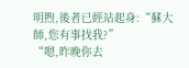明煦,後者已經站起身:“蘇大師,您有事找我?”
“嗯,昨晚你去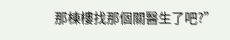那棟樓找那個關醫生了吧?”